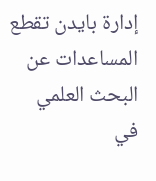إدارة بايدن تقطع المساعدات عن البحث العلمي في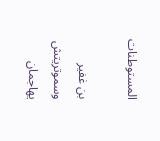المستوطنات

بن غفير وسموتريتش يهاجمان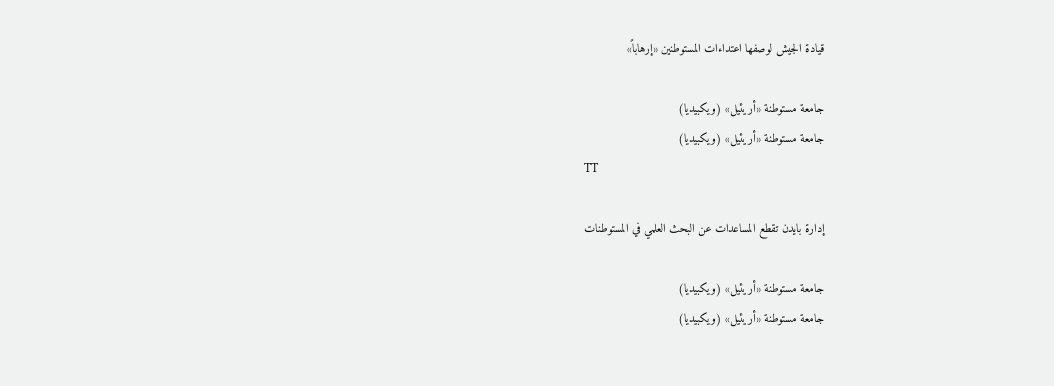قيادة الجيش لوصفها اعتداءات المستوطنين «إرهاباً»

جامعة مستوطنة «أريئيل» (ويكبيديا)
جامعة مستوطنة «أريئيل» (ويكبيديا)
TT

إدارة بايدن تقطع المساعدات عن البحث العلمي في المستوطنات

جامعة مستوطنة «أريئيل» (ويكبيديا)
جامعة مستوطنة «أريئيل» (ويكبيديا)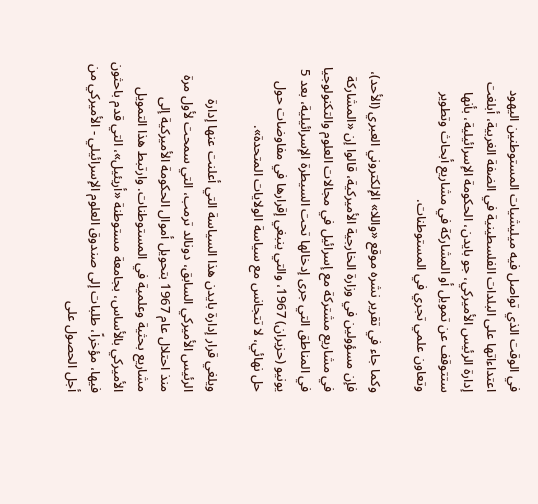في الوقت الذي تواصل فيه ميليشيات المستوطنين اليهود اعتداءاتها على البلدات الفلسطينية في الضفة الغربية، أبلغت إدارة الرئيس الأميركي، جو بايدن، الحكومة الإسرائيلية، بأنها ستتوقف عن تمويل أو المشاركة في مشاريع أبحاث وتطوير وتعاون علمي تجري في المستوطنات.

وكما جاء في تقرير نشره موقع «واللا» الإلكتروني العبري (الأحد)، فإن مسؤولين في وزارة الخارجية الأميركية، قالوا إن «المشاركة في مشاريع مشتركة مع إسرائيل في مجالات العلوم والتكنولوجيا في المناطق التي جرى إدخالها تحت السيطرة الإسرائيلية، بعد 5 يونيو (حزيران) 1967، والتي ينبغي إقرارها في مفاوضات حول حل نهائي، لا تتجانس مع سياسة الولايات المتحدة».

ويلغي قرار إدارة بايدن هذا السياسة التي أعلنت عنها إدارة الرئيس الأميركي السابق، دونالد ترمب، التي سمحت لأول مرة منذ احتلال عام 1967 بتحويل أموال الحكومة الأميركية إلى مشاريع بحثية وعلمية في المستوطنات. وارتبط هذا التمويل الأميركي بالأساس، بجامعة مستوطنة «أريئيل»، التي قدم باحثون فيها، مؤخراً، طلبات إلى صندوق العلوم الإسرائيلي - الأميركي من أجل الحصول على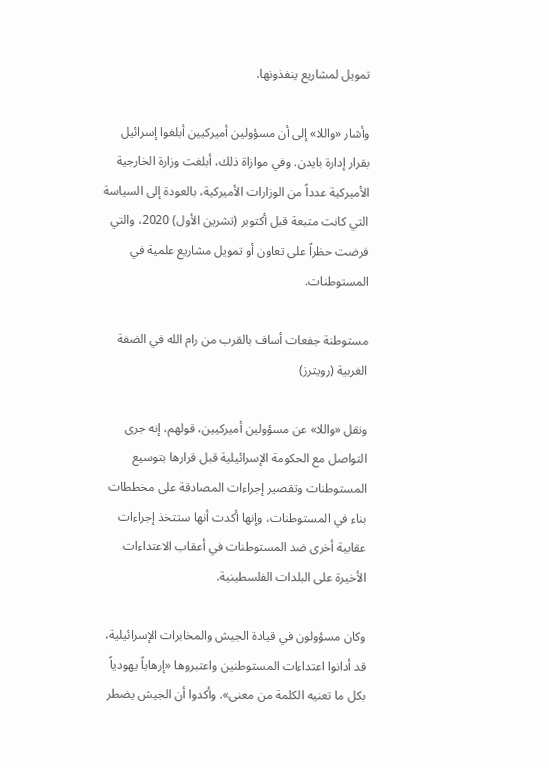تمويل لمشاريع ينفذونها.

وأشار «واللا» إلى أن مسؤولين أميركيين أبلغوا إسرائيل بقرار إدارة بايدن. وفي موازاة ذلك، أبلغت وزارة الخارجية الأميركية عدداً من الوزارات الأميركية، بالعودة إلى السياسة التي كانت متبعة قبل أكتوبر (تشرين الأول) 2020، والتي فرضت حظراً على تعاون أو تمويل مشاريع علمية في المستوطنات.

مستوطنة جفعات أساف بالقرب من رام الله في الضفة الغربية (رويترز)

ونقل «واللا» عن مسؤولين أميركيين، قولهم، إنه جرى التواصل مع الحكومة الإسرائيلية قبل قرارها بتوسيع المستوطنات وتقصير إجراءات المصادقة على مخططات بناء في المستوطنات، وإنها أكدت أنها ستتخذ إجراءات عقابية أخرى ضد المستوطنات في أعقاب الاعتداءات الأخيرة على البلدات الفلسطينية.

وكان مسؤولون في قيادة الجيش والمخابرات الإسرائيلية، قد أدانوا اعتداءات المستوطنين واعتبروها «إرهاباً يهودياً بكل ما تعنيه الكلمة من معنى». وأكدوا أن الجيش يضطر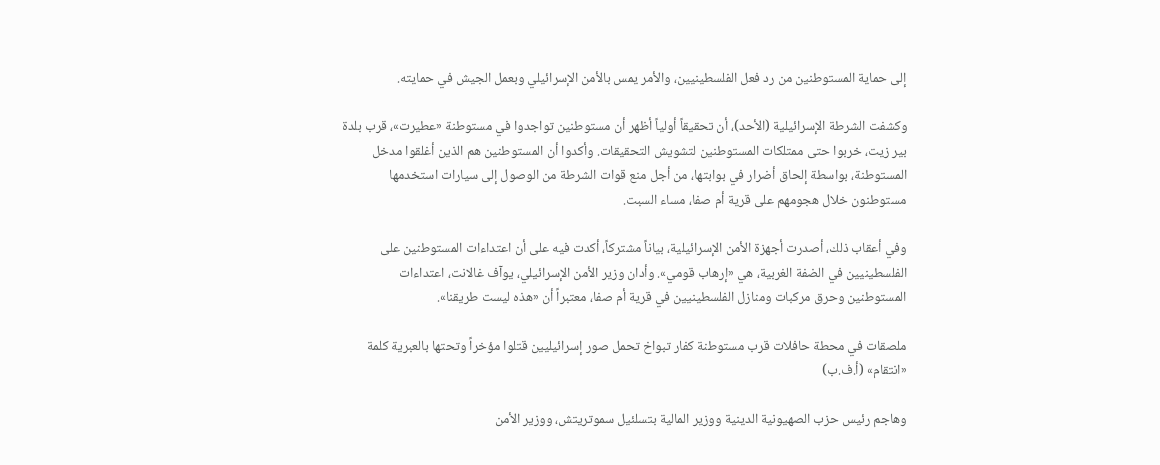إلى حماية المستوطنين من رد فعل الفلسطينيين، والأمر يمس بالأمن الإسرائيلي وبعمل الجيش في حمايته.

وكشفت الشرطة الإسرائيلية (الأحد)، أن تحقيقاً أولياً أظهر أن مستوطنين تواجدوا في مستوطنة «عطيرت»، قرب بلدة بير زيت، خربوا حتى ممتلكات المستوطنين لتشويش التحقيقات. وأكدوا أن المستوطنين هم الذين أغلقوا مدخل المستوطنة، بواسطة إلحاق أضرار في بوابتها، من أجل منع قوات الشرطة من الوصول إلى سيارات استخدمها مستوطنون خلال هجومهم على قرية أم صفا، مساء السبت.

وفي أعقاب ذلك، أصدرت أجهزة الأمن الإسرائيلية، بياناً مشتركاً، أكدت فيه على أن اعتداءات المستوطنين على الفلسطينيين في الضفة الغربية، هي «إرهاب قومي». وأدان وزير الأمن الإسرائيلي، يوآف غالانت، اعتداءات المستوطنين وحرق مركبات ومنازل الفلسطينيين في قرية أم صفا، معتبراً أن «هذه ليست طريقنا».

ملصقات في محطة حافلات قرب مستوطنة كفار تبواخ تحمل صور إسرائيليين قتلوا مؤخراً وتحتها بالعبرية كلمة «انتقام» (أ.ف.ب)

وهاجم رئيس حزب الصهيونية الدينية ووزير المالية بتسلئيل سموتريتش، ووزير الأمن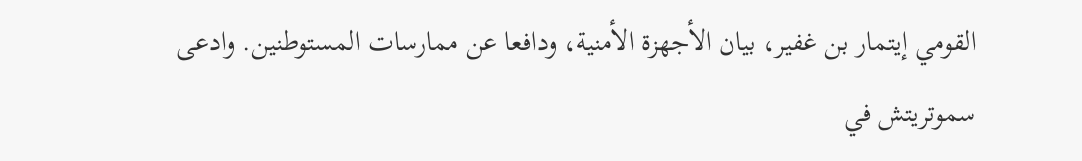القومي إيتمار بن غفير، بيان الأجهزة الأمنية، ودافعا عن ممارسات المستوطنين. وادعى سموتريتش في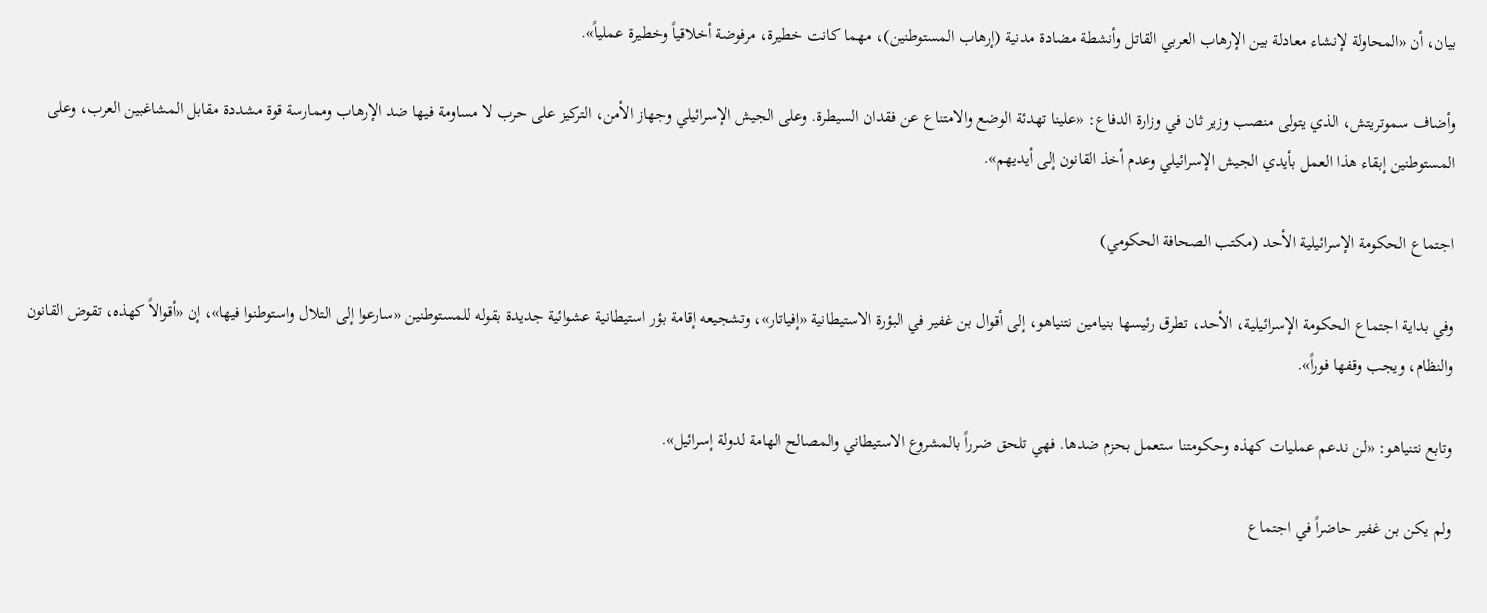بيان، أن «المحاولة لإنشاء معادلة بين الإرهاب العربي القاتل وأنشطة مضادة مدنية (إرهاب المستوطنين)، مهما كانت خطيرة، مرفوضة أخلاقياً وخطيرة عملياً».

وأضاف سموتريتش، الذي يتولى منصب وزير ثان في وزارة الدفاع: «علينا تهدئة الوضع والامتناع عن فقدان السيطرة. وعلى الجيش الإسرائيلي وجهاز الأمن، التركيز على حرب لا مساومة فيها ضد الإرهاب وممارسة قوة مشددة مقابل المشاغبين العرب، وعلى المستوطنين إبقاء هذا العمل بأيدي الجيش الإسرائيلي وعدم أخذ القانون إلى أيديهم».

اجتماع الحكومة الإسرائيلية الأحد (مكتب الصحافة الحكومي)

وفي بداية اجتماع الحكومة الإسرائيلية، الأحد، تطرق رئيسها بنيامين نتنياهو، إلى أقوال بن غفير في البؤرة الاستيطانية «إفياتار»، وتشجيعه إقامة بؤر استيطانية عشوائية جديدة بقوله للمستوطنين «سارعوا إلى التلال واستوطنوا فيها»، إن «أقوالاً كهذه، تقوض القانون والنظام، ويجب وقفها فوراً».

وتابع نتنياهو: «لن ندعم عمليات كهذه وحكومتنا ستعمل بحزم ضدها. فهي تلحق ضرراً بالمشروع الاستيطاني والمصالح الهامة لدولة إسرائيل».

ولم يكن بن غفير حاضراً في اجتماع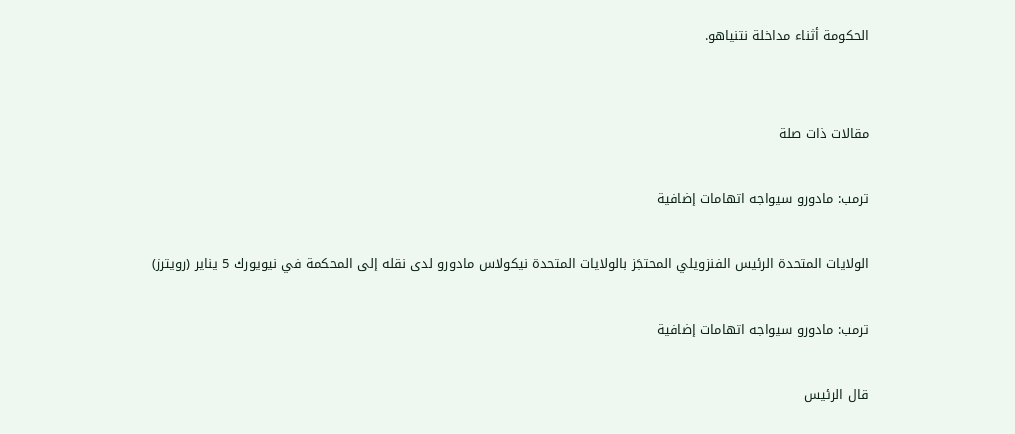الحكومة أثناء مداخلة نتنياهو.


مقالات ذات صلة

ترمب: مادورو سيواجه اتهامات إضافية

الولايات المتحدة الرئيس الفنزويلي المحتجَز بالولايات المتحدة نيكولاس مادورو لدى نقله إلى المحكمة في نيويورك 5 يناير (رويترز)

ترمب: مادورو سيواجه اتهامات إضافية

قال الرئيس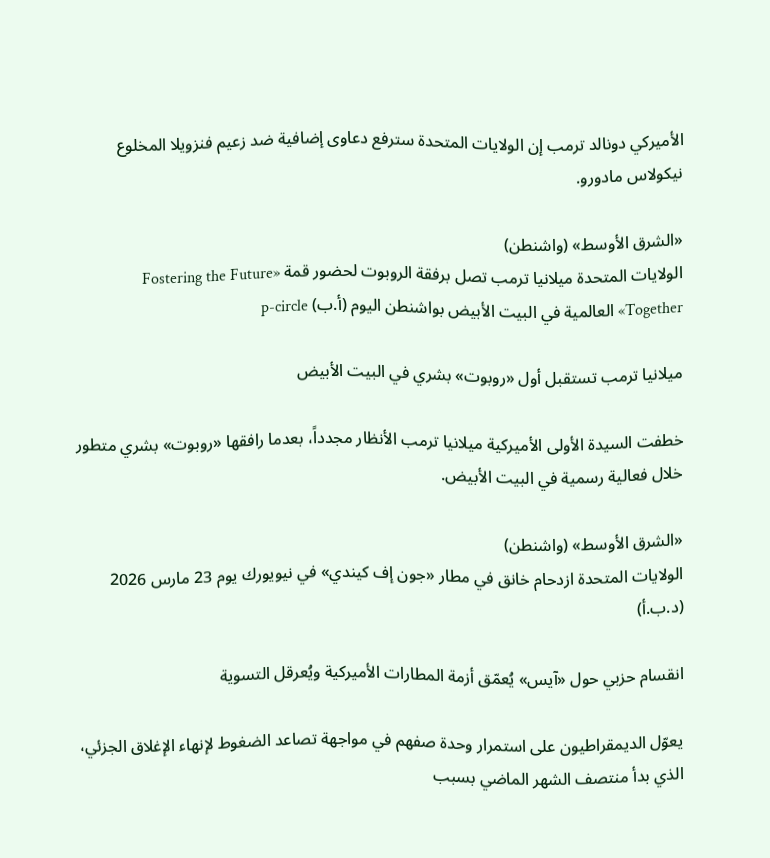الأميركي دونالد ترمب ‌إن الولايات المتحدة سترفع دعاوى إضافية ضد زعيم فنزويلا المخلوع نيكولاس مادورو.

«الشرق الأوسط» (واشنطن)
الولايات المتحدة ميلانيا ترمب تصل برفقة الروبوت لحضور قمة «Fostering the Future Together» العالمية في البيت الأبيض بواشنطن اليوم (أ.ب) p-circle

ميلانيا ترمب تستقبل أول «روبوت» بشري في البيت الأبيض

خطفت السيدة الأولى الأميركية ميلانيا ترمب الأنظار مجدداً، بعدما رافقها «روبوت» بشري متطور خلال فعالية رسمية في البيت الأبيض.

«الشرق الأوسط» (واشنطن)
الولايات المتحدة ازدحام خانق في مطار «جون إف كيندي» في نيويورك يوم 23 مارس 2026 (د.ب.أ)

انقسام حزبي حول «آيس» يُعمّق أزمة المطارات الأميركية ويُعرقل التسوية

يعوّل الديمقراطيون على استمرار وحدة صفهم في مواجهة تصاعد الضغوط لإنهاء الإغلاق الجزئي، الذي بدأ منتصف الشهر الماضي بسبب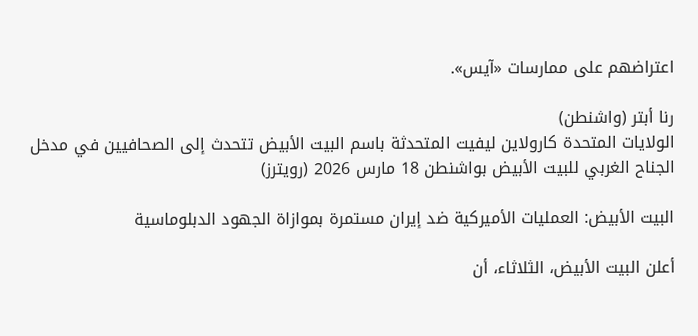اعتراضهم على ممارسات «آيس».

رنا أبتر (واشنطن)
الولايات المتحدة كارولاين ليفيت المتحدثة باسم البيت الأبيض تتحدث إلى الصحافيين في مدخل الجناح الغربي للبيت الأبيض بواشنطن 18 مارس 2026 (رويترز)

البيت الأبيض: العمليات الأميركية ضد إيران مستمرة بموازاة الجهود الدبلوماسية

أعلن البيت الأبيض، الثلاثاء، أن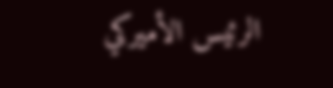الرئيس الأميركي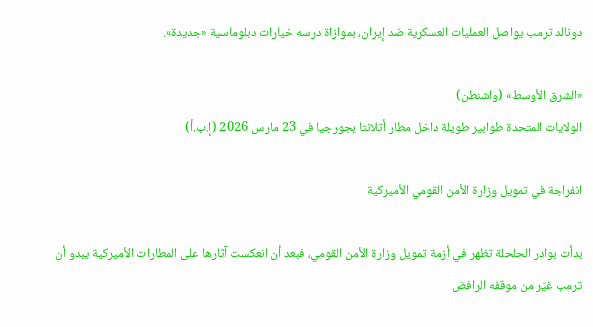دونالد ترمب يواصل العمليات العسكرية ضد إيران، بموازاة درسه خيارات دبلوماسية «جديدة».

«الشرق الأوسط» (واشنطن)
الولايات المتحدة طوابير طويلة داخل مطار أتلانتا بجورجيا في 23 مارس 2026 (إ.ب.أ)

انفراجة في تمويل وزارة الأمن القومي الأميركية

بدأت بوادر الحلحلة تظهر في أزمة تمويل وزارة الأمن القومي، فبعد أن انعكست آثارها على المطارات الأميركية يبدو أن ترمب غيّر من موقفه الرافض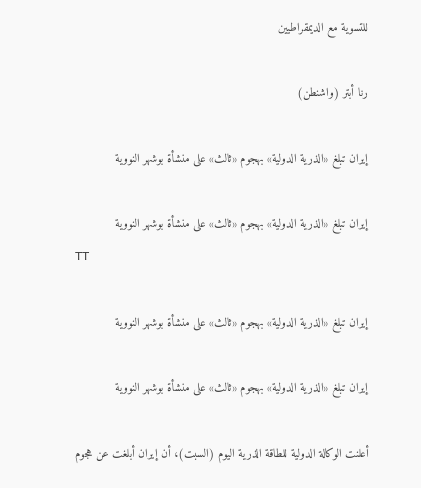للتسوية مع الديمقراطيين

رنا أبتر (واشنطن)

إيران تبلغ «الذرية الدولية» بهجوم «ثالث» على منشأة بوشهر النووية

إيران تبلغ «الذرية الدولية» بهجوم «ثالث» على منشأة بوشهر النووية
TT

إيران تبلغ «الذرية الدولية» بهجوم «ثالث» على منشأة بوشهر النووية

إيران تبلغ «الذرية الدولية» بهجوم «ثالث» على منشأة بوشهر النووية

أعلنت الوكالة الدولية للطاقة الذرية اليوم (السبت)، أن إيران أبلغت عن هجوم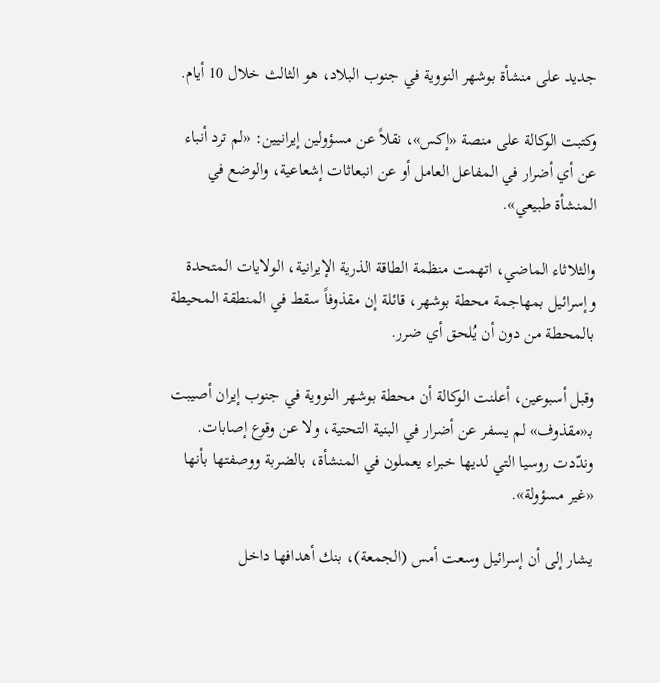جديد على منشأة بوشهر النووية في جنوب البلاد، هو الثالث خلال 10 أيام.

وكتبت الوكالة على منصة «إكس»، نقلاً عن مسؤولين إيرانيين: «لم ترد أنباء عن أي أضرار في المفاعل العامل أو عن انبعاثات إشعاعية، والوضع في المنشأة طبيعي».

والثلاثاء الماضي، اتهمت منظمة الطاقة الذرية الإيرانية، الولايات المتحدة وإسرائيل بمهاجمة محطة بوشهر، قائلة إن مقذوفاً سقط في المنطقة المحيطة بالمحطة من دون أن يُلحق أي ضرر.

وقبل أسبوعين، أعلنت الوكالة أن محطة بوشهر النووية في جنوب إيران أصيبت بـ«مقذوف» لم يسفر عن أضرار في البنية التحتية، ولا عن وقوع إصابات. وندّدت روسيا التي لديها خبراء يعملون في المنشأة، بالضربة ووصفتها بأنها «غير مسؤولة».

يشار إلى أن إسرائيل وسعت أمس (الجمعة)، بنك أهدافها داخل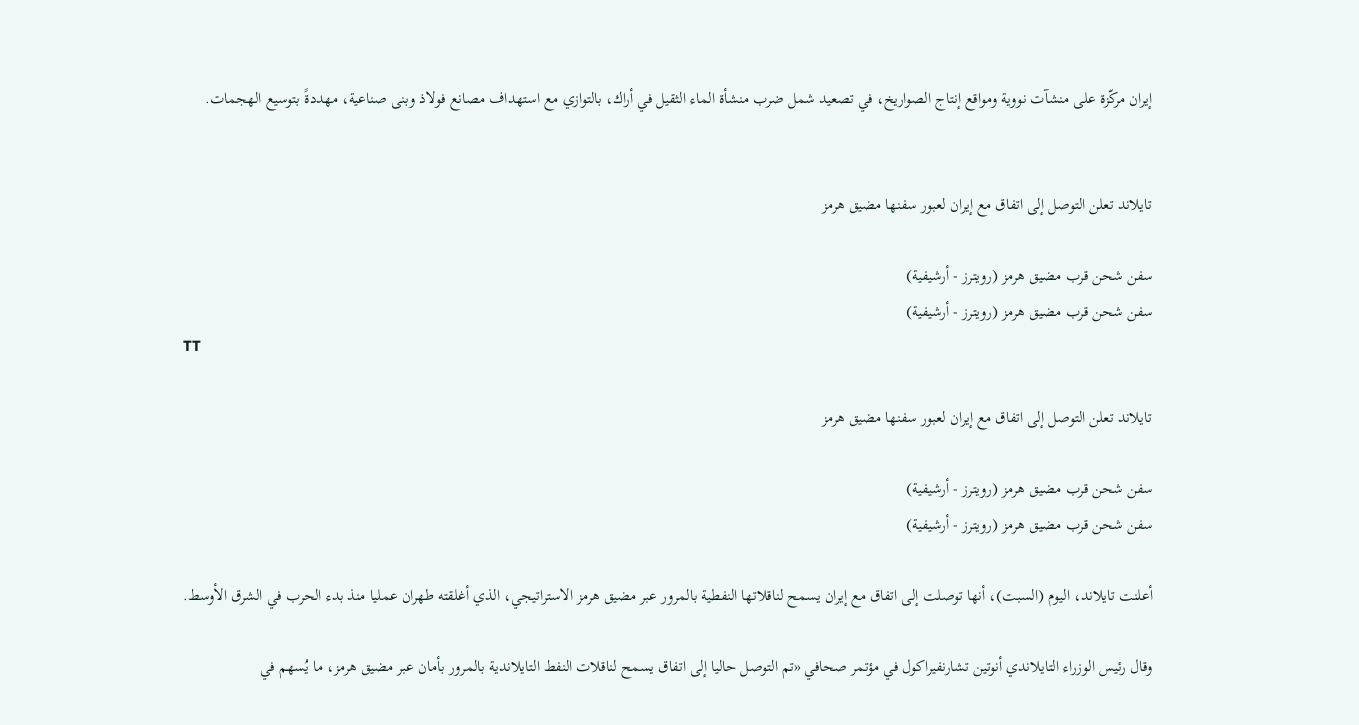إيران مركّزة على منشآت نووية ومواقع إنتاج الصواريخ، في تصعيد شمل ضرب منشأة الماء الثقيل في أراك، بالتوازي مع استهداف مصانع فولاذ وبنى صناعية، مهددةً بتوسيع الهجمات.


تايلاند تعلن التوصل إلى اتفاق مع إيران لعبور سفنها مضيق هرمز

سفن شحن قرب مضيق هرمز (رويترز - أرشيفية)
سفن شحن قرب مضيق هرمز (رويترز - أرشيفية)
TT

تايلاند تعلن التوصل إلى اتفاق مع إيران لعبور سفنها مضيق هرمز

سفن شحن قرب مضيق هرمز (رويترز - أرشيفية)
سفن شحن قرب مضيق هرمز (رويترز - أرشيفية)

أعلنت تايلاند، اليوم (السبت)، أنها توصلت إلى اتفاق مع إيران يسمح لناقلاتها النفطية بالمرور عبر مضيق هرمز الاستراتيجي، الذي أغلقته طهران عمليا منذ بدء الحرب في الشرق الأوسط.

وقال رئيس الوزراء التايلاندي أنوتين تشارنفيراكول في مؤتمر صحافي «تم التوصل حاليا إلى اتفاق يسمح لناقلات النفط التايلاندية بالمرور بأمان عبر مضيق هرمز، ما يُسهم في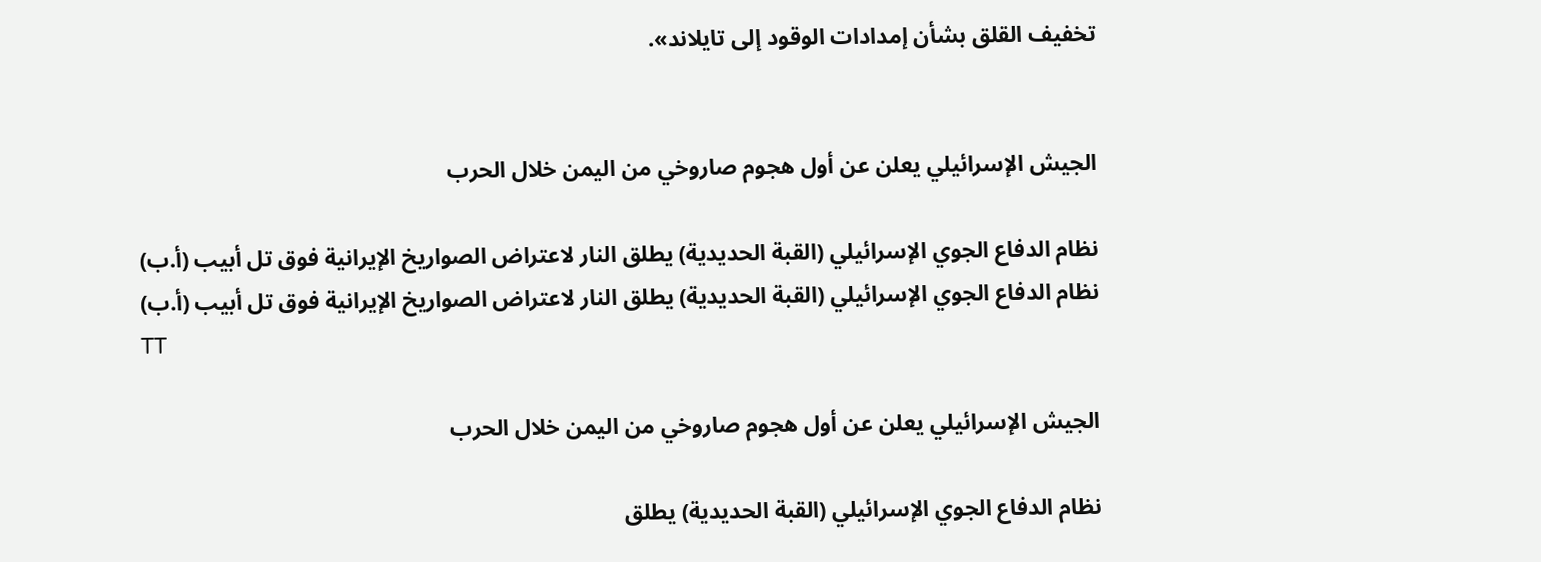تخفيف القلق بشأن إمدادات الوقود إلى تايلاند».


الجيش الإسرائيلي يعلن عن أول هجوم صاروخي من اليمن خلال الحرب

نظام الدفاع الجوي الإسرائيلي (القبة الحديدية) يطلق النار لاعتراض الصواريخ الإيرانية فوق تل أبيب (أ.ب)
نظام الدفاع الجوي الإسرائيلي (القبة الحديدية) يطلق النار لاعتراض الصواريخ الإيرانية فوق تل أبيب (أ.ب)
TT

الجيش الإسرائيلي يعلن عن أول هجوم صاروخي من اليمن خلال الحرب

نظام الدفاع الجوي الإسرائيلي (القبة الحديدية) يطلق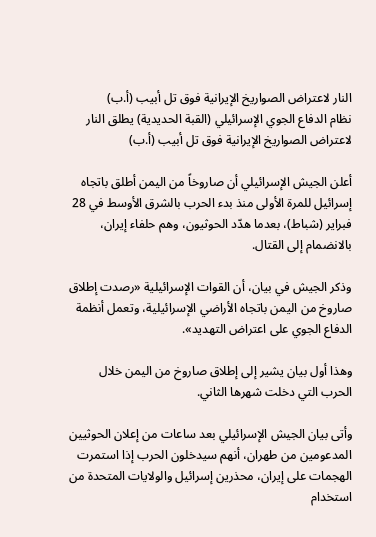النار لاعتراض الصواريخ الإيرانية فوق تل أبيب (أ.ب)
نظام الدفاع الجوي الإسرائيلي (القبة الحديدية) يطلق النار لاعتراض الصواريخ الإيرانية فوق تل أبيب (أ.ب)

أعلن الجيش الإسرائيلي أن صاروخاً من اليمن أطلق باتجاه إسرائيل للمرة الأولى منذ بدء الحرب بالشرق الأوسط في 28 فبراير (شباط)، بعدما هدّد الحوثيون، وهم حلفاء إيران، بالانضمام إلى القتال.

وذكر الجيش في بيان، أن القوات الإسرائيلية «رصدت إطلاق صاروخ من اليمن باتجاه الأراضي الإسرائيلية، وتعمل أنظمة الدفاع الجوي على اعتراض التهديد».

وهذا أول بيان يشير إلى إطلاق صاروخ من اليمن خلال الحرب التي دخلت شهرها الثاني.

وأتى بيان الجيش الإسرائيلي بعد ساعات من إعلان الحوثيين المدعومين من طهران، أنهم سيدخلون الحرب إذا استمرت الهجمات على إيران، محذرين إسرائيل والولايات المتحدة من استخدام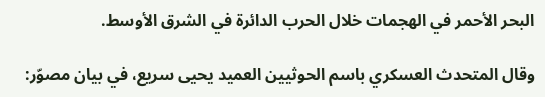البحر الأحمر في الهجمات خلال الحرب الدائرة في الشرق الأوسط.

وقال المتحدث العسكري باسم الحوثيين العميد يحيى سريع، في بيان مصوّر: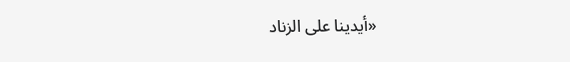«أيدينا على الزناد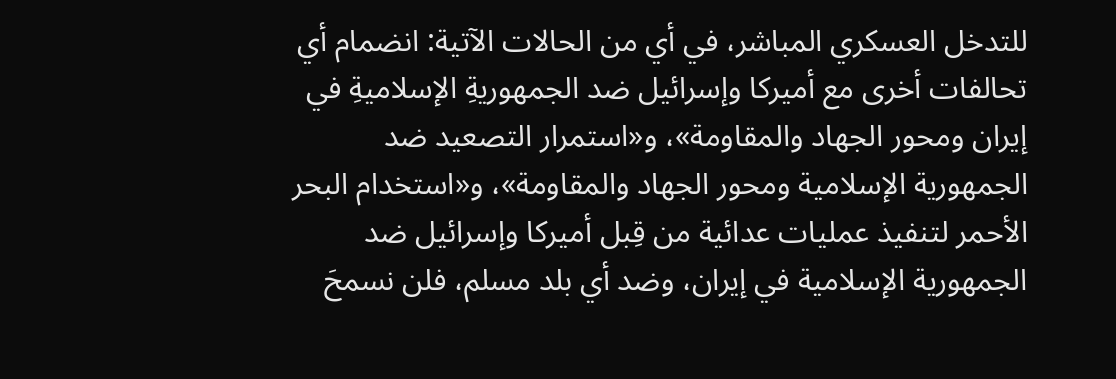للتدخل العسكري المباشر، في أي من الحالات الآتية: انضمام أي تحالفات أخرى مع أميركا وإسرائيل ضد الجمهوريةِ الإسلاميةِ في إيران ومحور الجهاد والمقاومة»، و«استمرار التصعيد ضد الجمهورية الإسلامية ومحور الجهاد والمقاومة»، و«استخدام البحر الأحمر لتنفيذ عمليات عدائية من قِبل أميركا وإسرائيل ضد الجمهورية الإسلامية في إيران، وضد أي بلد مسلم، فلن نسمحَ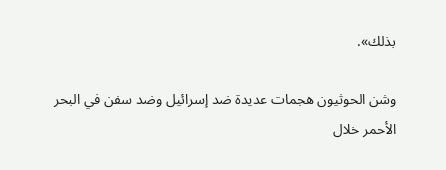بذلك».

وشن الحوثيون هجمات عديدة ضد إسرائيل وضد سفن في البحر الأحمر خلال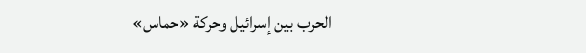الحرب بين إسرائيل وحركة «حماس»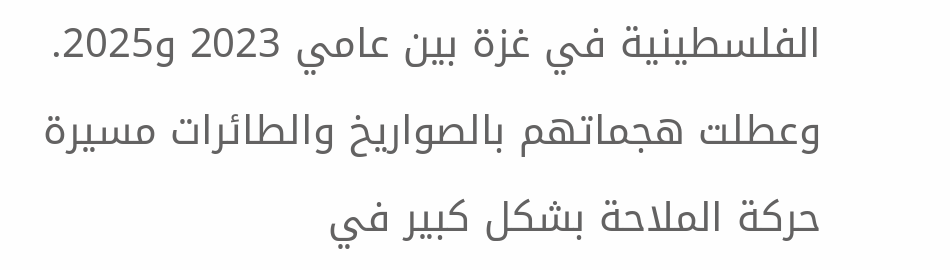الفلسطينية في غزة بين عامي 2023 و2025. وعطلت هجماتهم بالصواريخ والطائرات مسيرة حركة الملاحة بشكل كبير في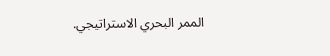الممر البحري الاستراتيجي.